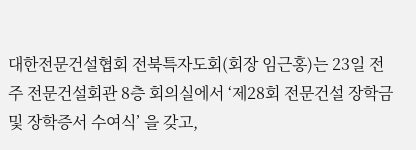대한전문건설협회 전북특자도회(회장 임근홍)는 23일 전주 전문건설회관 8층 회의실에서 ‘제28회 전문건설 장학금 및 장학증서 수여식’ 을 갖고,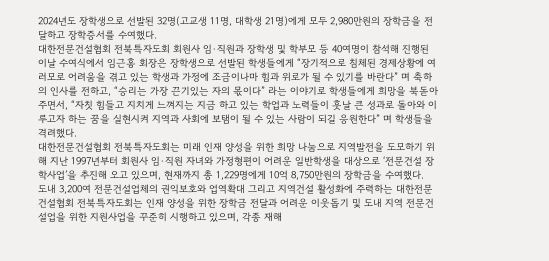2024년도 장학생으로 선발된 32명(고교생 11명, 대학생 21명)에게 모두 2,980만원의 장학금을 전달하고 장학증서를 수여했다.
대한전문건설협회 전북특자도회 회원사 임·직원과 장학생 및 학부모 등 40여명이 참석해 진행된 이날 수여식에서 임근홍 회장은 장학생으로 선발된 학생들에게 “장기적으로 침체된 경제상황에 여러모로 어려움을 겪고 있는 학생과 가정에 조금이나마 힘과 위로가 될 수 있기를 바란다” 며 축하의 인사를 전하고, “승리는 가장 끈기있는 자의 몫이다” 라는 이야기로 학생들에게 희망을 북돋아 주면서, “자칫 힘들고 지치게 느껴지는 지금 하고 있는 학업과 노력들이 훗날 큰 성과로 돌아와 이루고자 하는 꿈을 실현시켜 지역과 사회에 보탬이 될 수 있는 사람이 되길 응원한다” 며 학생들을 격려했다.
대한전문건설협회 전북특자도회는 미래 인재 양성을 위한 희망 나눔으로 지역발전을 도모하기 위해 지난 1997년부터 회원사 임·직원 자녀와 가정형편이 어려운 일반학생을 대상으로 ‘전문건설 장학사업’을 추진해 오고 있으며, 현재까지 총 1,229명에게 10억 8,750만원의 장학금을 수여했다.
도내 3,200여 전문건설업체의 권익보호와 업역확대 그리고 지역건설 활성화에 주력하는 대한전문건설협회 전북특자도회는 인재 양성을 위한 장학금 전달과 어려운 이웃돕기 및 도내 지역 전문건설업을 위한 지원사업을 꾸준히 시행하고 있으며, 각종 재해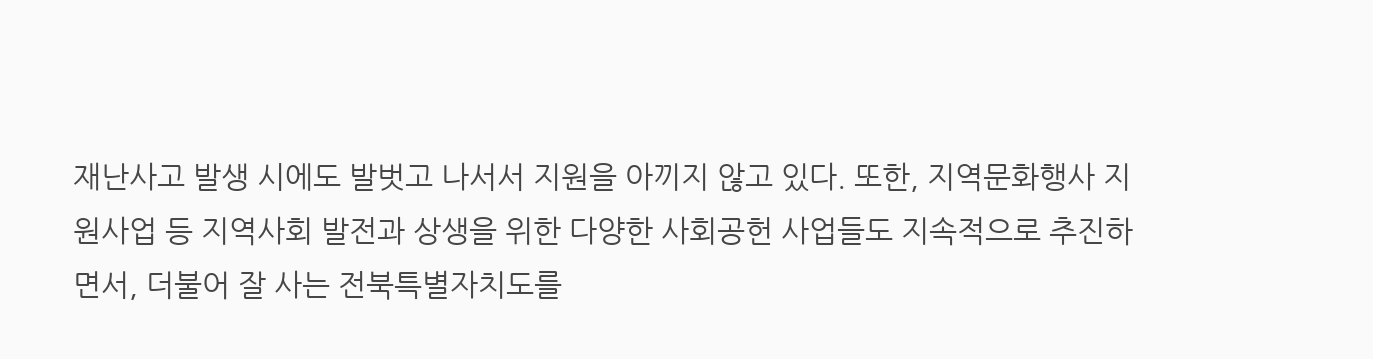재난사고 발생 시에도 발벗고 나서서 지원을 아끼지 않고 있다. 또한, 지역문화행사 지원사업 등 지역사회 발전과 상생을 위한 다양한 사회공헌 사업들도 지속적으로 추진하면서, 더불어 잘 사는 전북특별자치도를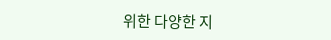위한 다양한 지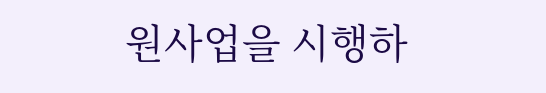원사업을 시행하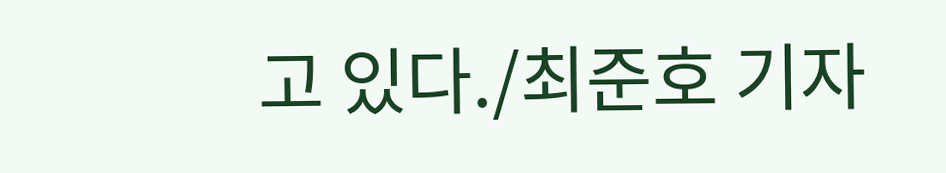고 있다./최준호 기자